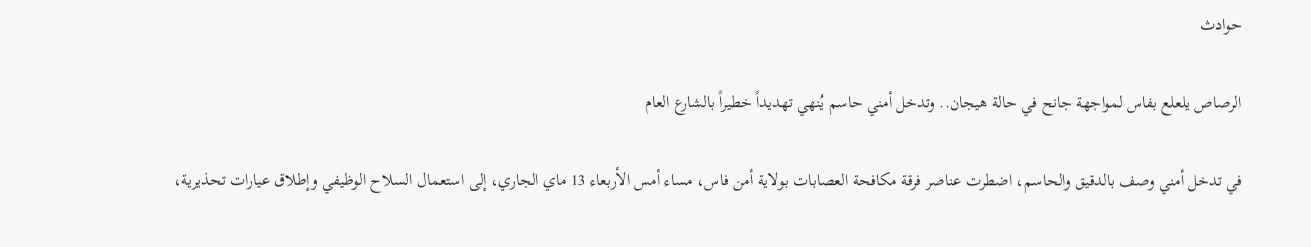حوادث

الرصاص يلعلع بفاس لمواجهة جانح في حالة هيجان.. وتدخل أمني حاسم يُنهي تهديداً خطيراً بالشارع العام

في تدخل أمني وصف بالدقيق والحاسم، اضطرت عناصر فرقة مكافحة العصابات بولاية أمن فاس، مساء أمس الأربعاء 13 ماي الجاري، إلى استعمال السلاح الوظيفي وإطلاق عيارات تحذيرية،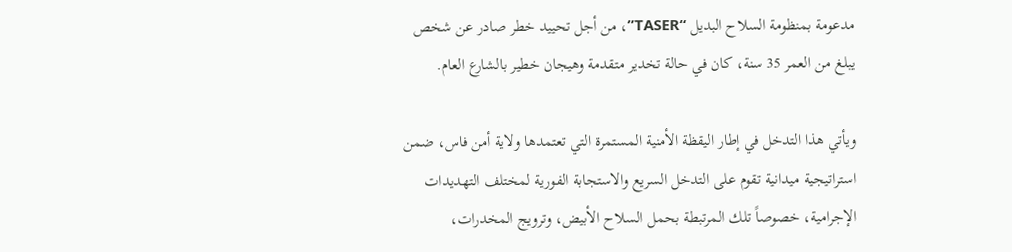مدعومة بمنظومة السلاح البديل “TASER”، من أجل تحييد خطر صادر عن شخص يبلغ من العمر 35 سنة، كان في حالة تخدير متقدمة وهيجان خطير بالشارع العام.

ويأتي هذا التدخل في إطار اليقظة الأمنية المستمرة التي تعتمدها ولاية أمن فاس، ضمن استراتيجية ميدانية تقوم على التدخل السريع والاستجابة الفورية لمختلف التهديدات الإجرامية، خصوصاً تلك المرتبطة بحمل السلاح الأبيض، وترويج المخدرات،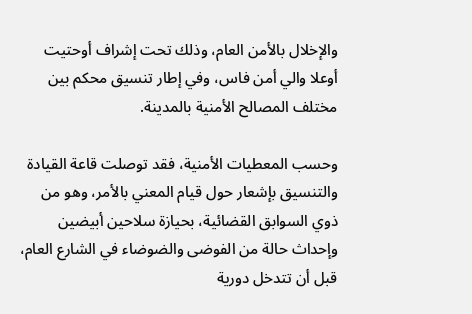والإخلال بالأمن العام، وذلك تحت إشراف أوحتيت أوعلا والي أمن فاس، وفي إطار تنسيق محكم بين مختلف المصالح الأمنية بالمدينة.

وحسب المعطيات الأمنية، فقد توصلت قاعة القيادة والتنسيق بإشعار حول قيام المعني بالأمر، وهو من ذوي السوابق القضائية، بحيازة سلاحين أبيضين وإحداث حالة من الفوضى والضوضاء في الشارع العام، قبل أن تتدخل دورية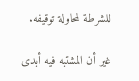للشرطة لمحاولة توقيفه.

غير أن المشتبه فيه أبدى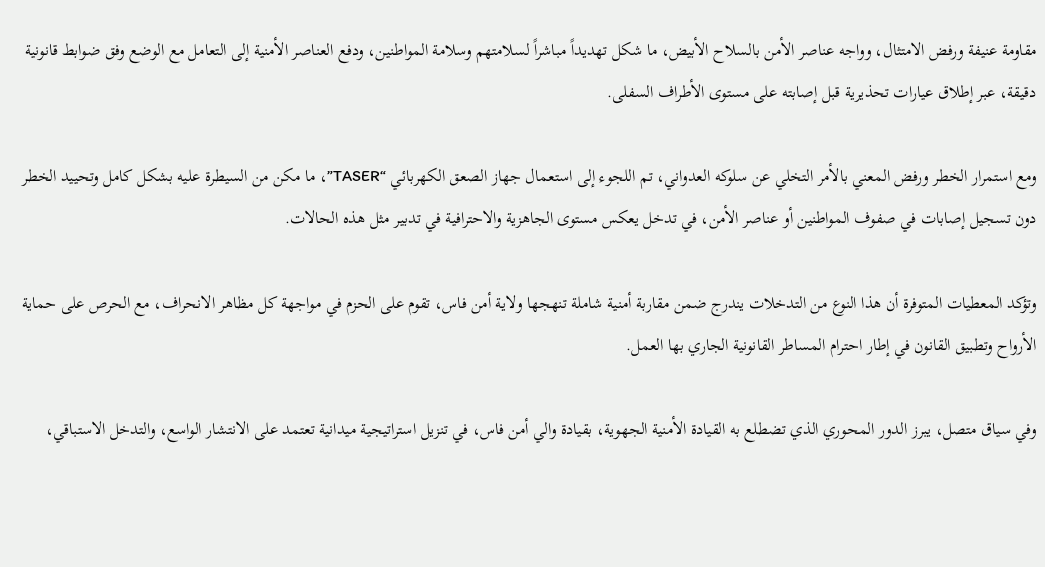مقاومة عنيفة ورفض الامتثال، وواجه عناصر الأمن بالسلاح الأبيض، ما شكل تهديداً مباشراً لسلامتهم وسلامة المواطنين، ودفع العناصر الأمنية إلى التعامل مع الوضع وفق ضوابط قانونية دقيقة، عبر إطلاق عيارات تحذيرية قبل إصابته على مستوى الأطراف السفلى.

ومع استمرار الخطر ورفض المعني بالأمر التخلي عن سلوكه العدواني، تم اللجوء إلى استعمال جهاز الصعق الكهربائي “TASER”، ما مكن من السيطرة عليه بشكل كامل وتحييد الخطر دون تسجيل إصابات في صفوف المواطنين أو عناصر الأمن، في تدخل يعكس مستوى الجاهزية والاحترافية في تدبير مثل هذه الحالات.

وتؤكد المعطيات المتوفرة أن هذا النوع من التدخلات يندرج ضمن مقاربة أمنية شاملة تنهجها ولاية أمن فاس، تقوم على الحزم في مواجهة كل مظاهر الانحراف، مع الحرص على حماية الأرواح وتطبيق القانون في إطار احترام المساطر القانونية الجاري بها العمل.

وفي سياق متصل، يبرز الدور المحوري الذي تضطلع به القيادة الأمنية الجهوية، بقيادة والي أمن فاس، في تنزيل استراتيجية ميدانية تعتمد على الانتشار الواسع، والتدخل الاستباقي،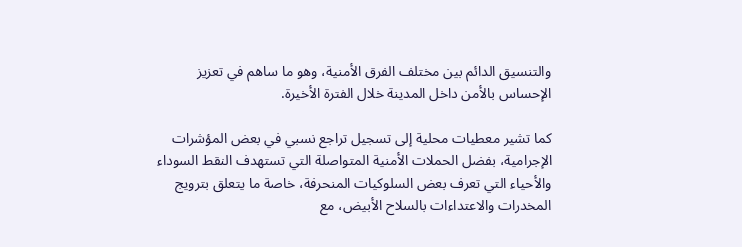والتنسيق الدائم بين مختلف الفرق الأمنية، وهو ما ساهم في تعزيز الإحساس بالأمن داخل المدينة خلال الفترة الأخيرة.

كما تشير معطيات محلية إلى تسجيل تراجع نسبي في بعض المؤشرات الإجرامية، بفضل الحملات الأمنية المتواصلة التي تستهدف النقط السوداء والأحياء التي تعرف بعض السلوكيات المنحرفة، خاصة ما يتعلق بترويج المخدرات والاعتداءات بالسلاح الأبيض، مع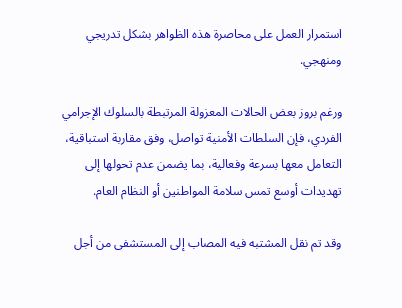استمرار العمل على محاصرة هذه الظواهر بشكل تدريجي ومنهجي.

ورغم بروز بعض الحالات المعزولة المرتبطة بالسلوك الإجرامي الفردي، فإن السلطات الأمنية تواصل، وفق مقاربة استباقية، التعامل معها بسرعة وفعالية، بما يضمن عدم تحولها إلى تهديدات أوسع تمس سلامة المواطنين أو النظام العام.

وقد تم نقل المشتبه فيه المصاب إلى المستشفى من أجل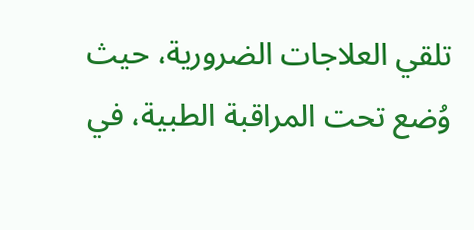تلقي العلاجات الضرورية، حيث وُضع تحت المراقبة الطبية، في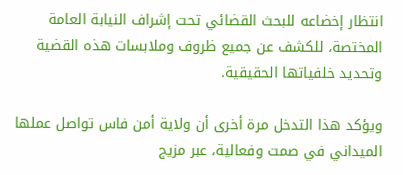انتظار إخضاعه للبحث القضائي تحت إشراف النيابة العامة المختصة، للكشف عن جميع ظروف وملابسات هذه القضية وتحديد خلفياتها الحقيقية.

ويؤكد هذا التدخل مرة أخرى أن ولاية أمن فاس تواصل عملها الميداني في صمت وفعالية، عبر مزيج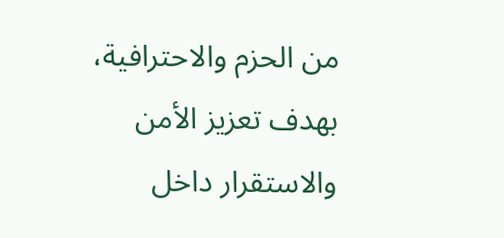من الحزم والاحترافية، بهدف تعزيز الأمن والاستقرار داخل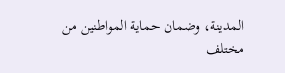المدينة، وضمان حماية المواطنين من مختلف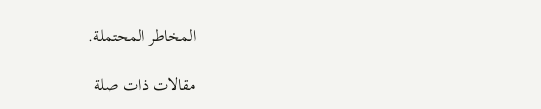المخاطر المحتملة.

مقالات ذات صلة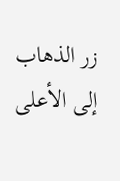زر الذهاب إلى الأعلى